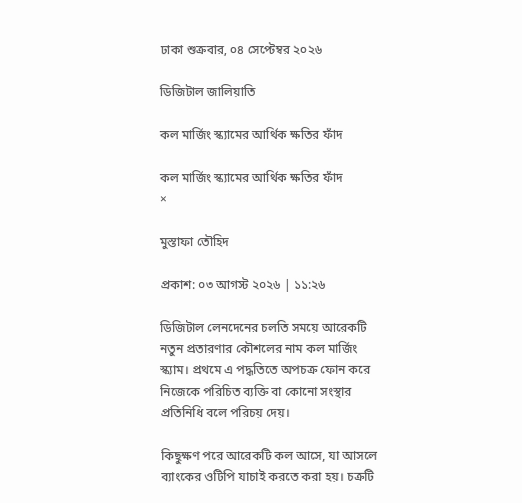ঢাকা শুক্রবার, ০৪ সেপ্টেম্বর ২০২৬

ডিজিটাল জালিয়াতি

কল মার্জিং স্ক্যামের আর্থিক ক্ষতির ফাঁদ

কল মার্জিং স্ক্যামের আর্থিক ক্ষতির ফাঁদ
×

মুস্তাফা তৌহিদ

প্রকাশ: ০৩ আগস্ট ২০২৬ | ১১:২৬

ডিজিটাল লেনদেনের চলতি সময়ে আরেকটি নতুন প্রতারণার কৌশলের নাম কল মার্জিং স্ক্যাম। প্রথমে এ পদ্ধতিতে অপচক্র ফোন করে নিজেকে পরিচিত ব্যক্তি বা কোনো সংস্থার প্রতিনিধি বলে পরিচয় দেয়।

কিছুক্ষণ পরে আরেকটি কল আসে, যা আসলে ব্যাংকের ওটিপি যাচাই করতে করা হয়। চক্রটি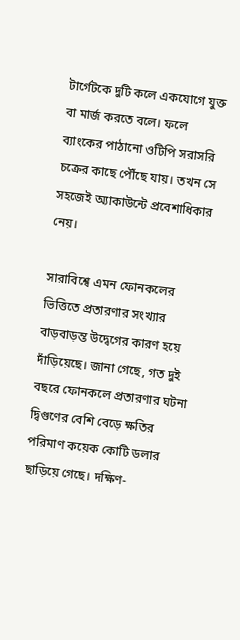টার্গেটকে দুটি কলে একযোগে যুক্ত বা মার্জ করতে বলে। ফলে ব্যাংকের পাঠানো ওটিপি সরাসরি চক্রের কাছে পৌঁছে যায়। তখন সে সহজেই অ্যাকাউন্টে প্রবেশাধিকার নেয়।

সারাবিশ্বে এমন ফোনকলের ভিত্তিতে প্রতারণার সংখ্যার বাড়বাড়ন্ত উদ্বেগের কারণ হয়ে দাঁড়িয়েছে। জানা গেছে, গত দুই বছরে ফোনকলে প্রতারণার ঘটনা দ্বিগুণের বেশি বেড়ে ক্ষতির পরিমাণ কয়েক কোটি ডলার ছাড়িয়ে গেছে। দক্ষিণ-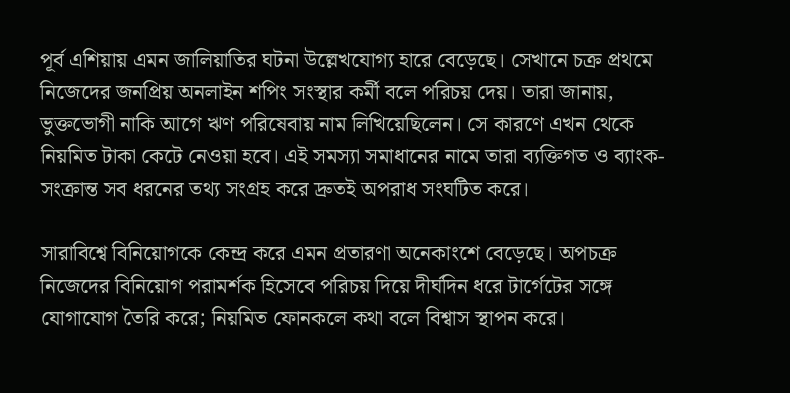পূর্ব এশিয়ায় এমন জালিয়াতির ঘটনা উল্লেখযোগ্য হারে বেড়েছে। সেখানে চক্র প্রথমে নিজেদের জনপ্রিয় অনলাইন শপিং সংস্থার কর্মী বলে পরিচয় দেয়। তারা জানায়, ভুক্তভোগী নাকি আগে ঋণ পরিষেবায় নাম লিখিয়েছিলেন। সে কারণে এখন থেকে নিয়মিত টাকা কেটে নেওয়া হবে। এই সমস্যা সমাধানের নামে তারা ব্যক্তিগত ও ব্যাংক-সংক্রান্ত সব ধরনের তথ্য সংগ্রহ করে দ্রুতই অপরাধ সংঘটিত করে।

সারাবিশ্বে বিনিয়োগকে কেন্দ্র করে এমন প্রতারণা অনেকাংশে বেড়েছে। অপচক্র নিজেদের বিনিয়োগ পরামর্শক হিসেবে পরিচয় দিয়ে দীর্ঘদিন ধরে টার্গেটের সঙ্গে যোগাযোগ তৈরি করে; নিয়মিত ফোনকলে কথা বলে বিশ্বাস স্থাপন করে।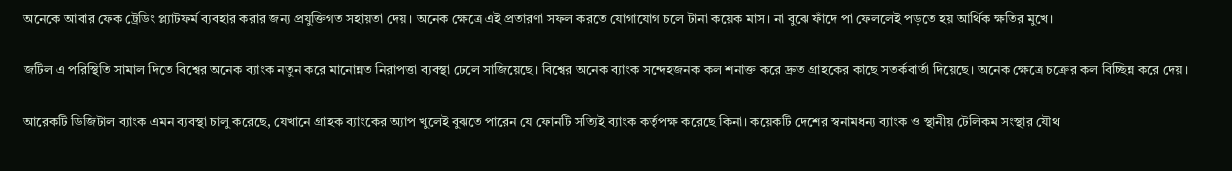অনেকে আবার ফেক ট্রেডিং প্ল্যাটফর্ম ব্যবহার করার জন্য প্রযুক্তিগত সহায়তা দেয়। অনেক ক্ষেত্রে এই প্রতারণা সফল করতে যোগাযোগ চলে টানা কয়েক মাস। না বুঝে ফাঁদে পা ফেললেই পড়তে হয় আর্থিক ক্ষতির মুখে।

জটিল এ পরিস্থিতি সামাল দিতে বিশ্বের অনেক ব্যাংক নতুন করে মানোন্নত নিরাপত্তা ব্যবস্থা ঢেলে সাজিয়েছে। বিশ্বের অনেক ব্যাংক সন্দেহজনক কল শনাক্ত করে দ্রুত গ্রাহকের কাছে সতর্কবার্তা দিয়েছে। অনেক ক্ষেত্রে চক্রের কল বিচ্ছিন্ন করে দেয়।

আরেকটি ডিজিটাল ব্যাংক এমন ব্যবস্থা চালু করেছে, যেখানে গ্রাহক ব্যাংকের অ্যাপ খুলেই বুঝতে পারেন যে ফোনটি সত্যিই ব্যাংক কর্তৃপক্ষ করেছে কিনা। কয়েকটি দেশের স্বনামধন্য ব্যাংক ও স্থানীয় টেলিকম সংস্থার যৌথ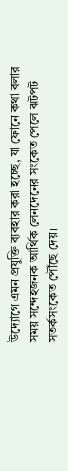উদ্যোগে এমন প্রযুক্তি ব্যবহার করা হচ্ছে, যা ফোনে কথা বলার সময় সন্দেহজনক আর্থিক লেনদেনের সংকেত পেলে ঝটপট সতর্কসংকেত পৌঁছে দেয়।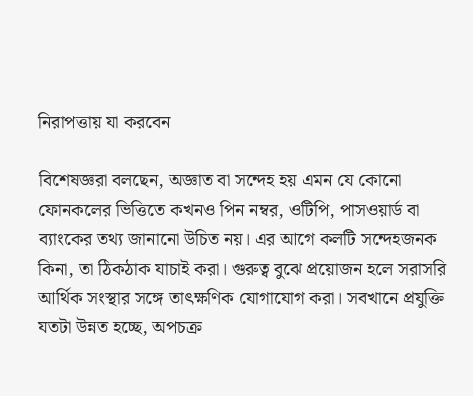নিরাপত্তায় যা করবেন

বিশেষজ্ঞরা বলছেন, অজ্ঞাত বা সন্দেহ হয় এমন যে কোনো ফোনকলের ভিত্তিতে কখনও পিন নম্বর, ওটিপি, পাসওয়ার্ড বা ব্যাংকের তথ্য জানানো উচিত নয়। এর আগে কলটি সন্দেহজনক কিনা, তা ঠিকঠাক যাচাই করা। গুরুত্ব বুঝে প্রয়োজন হলে সরাসরি আর্থিক সংস্থার সঙ্গে তাৎক্ষণিক যোগাযোগ করা। সবখানে প্রযুক্তি যতটা উন্নত হচ্ছে, অপচক্র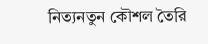নিত্যনতুন কৌশল তৈরি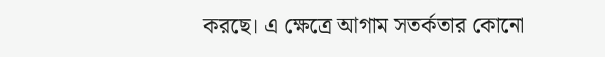করছে। এ ক্ষেত্রে আগাম সতর্কতার কোনো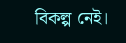বিকল্প নেই।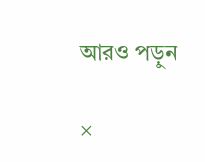আরও পড়ুন

×